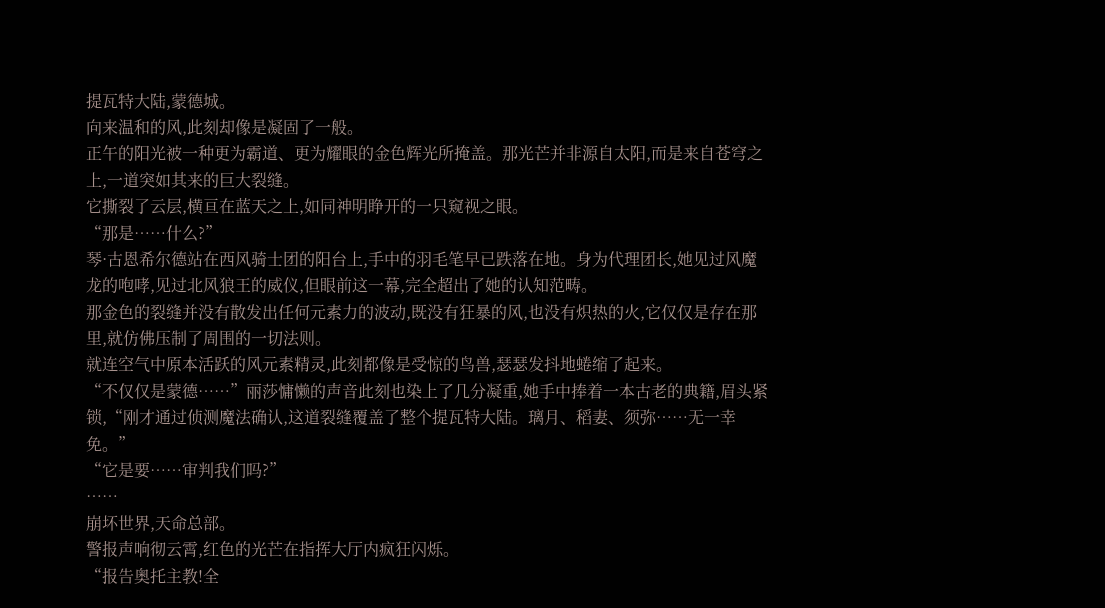提瓦特大陆,蒙德城。
向来温和的风,此刻却像是凝固了一般。
正午的阳光被一种更为霸道、更为耀眼的金色辉光所掩盖。那光芒并非源自太阳,而是来自苍穹之上,一道突如其来的巨大裂缝。
它撕裂了云层,横亘在蓝天之上,如同神明睁开的一只窥视之眼。
“那是……什么?”
琴·古恩希尔德站在西风骑士团的阳台上,手中的羽毛笔早已跌落在地。身为代理团长,她见过风魔龙的咆哮,见过北风狼王的威仪,但眼前这一幕,完全超出了她的认知范畴。
那金色的裂缝并没有散发出任何元素力的波动,既没有狂暴的风,也没有炽热的火,它仅仅是存在那里,就仿佛压制了周围的一切法则。
就连空气中原本活跃的风元素精灵,此刻都像是受惊的鸟兽,瑟瑟发抖地蜷缩了起来。
“不仅仅是蒙德……”丽莎慵懒的声音此刻也染上了几分凝重,她手中捧着一本古老的典籍,眉头紧锁,“刚才通过侦测魔法确认,这道裂缝覆盖了整个提瓦特大陆。璃月、稻妻、须弥……无一幸免。”
“它是要……审判我们吗?”
……
崩坏世界,天命总部。
警报声响彻云霄,红色的光芒在指挥大厅内疯狂闪烁。
“报告奥托主教!全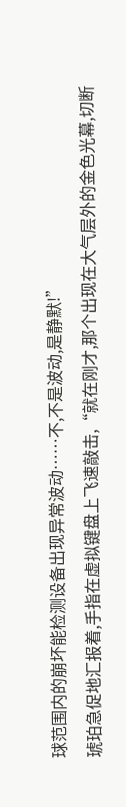球范围内的崩坏能检测设备出现异常波动……不,不是波动,是静默!”
琥珀急促地汇报着,手指在虚拟键盘上飞速敲击,“就在刚才,那个出现在大气层外的金色光幕,切断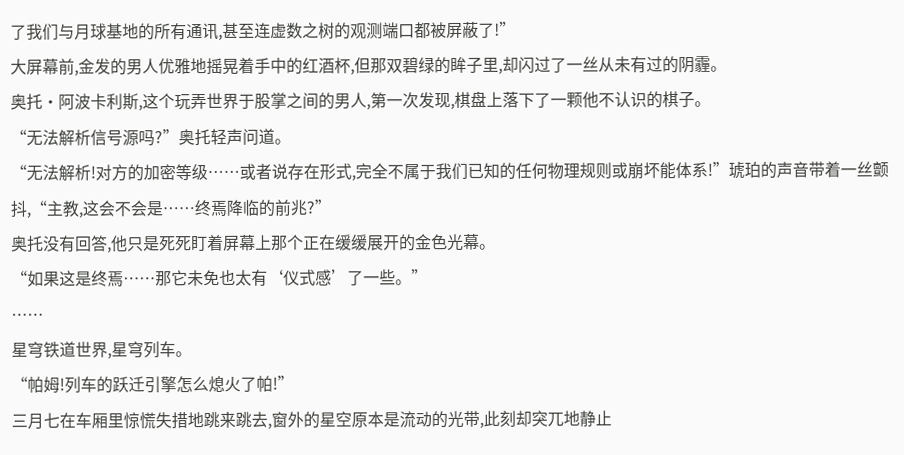了我们与月球基地的所有通讯,甚至连虚数之树的观测端口都被屏蔽了!”
大屏幕前,金发的男人优雅地摇晃着手中的红酒杯,但那双碧绿的眸子里,却闪过了一丝从未有过的阴霾。
奥托·阿波卡利斯,这个玩弄世界于股掌之间的男人,第一次发现,棋盘上落下了一颗他不认识的棋子。
“无法解析信号源吗?”奥托轻声问道。
“无法解析!对方的加密等级……或者说存在形式,完全不属于我们已知的任何物理规则或崩坏能体系!”琥珀的声音带着一丝颤抖,“主教,这会不会是……终焉降临的前兆?”
奥托没有回答,他只是死死盯着屏幕上那个正在缓缓展开的金色光幕。
“如果这是终焉……那它未免也太有‘仪式感’了一些。”
……
星穹铁道世界,星穹列车。
“帕姆!列车的跃迁引擎怎么熄火了帕!”
三月七在车厢里惊慌失措地跳来跳去,窗外的星空原本是流动的光带,此刻却突兀地静止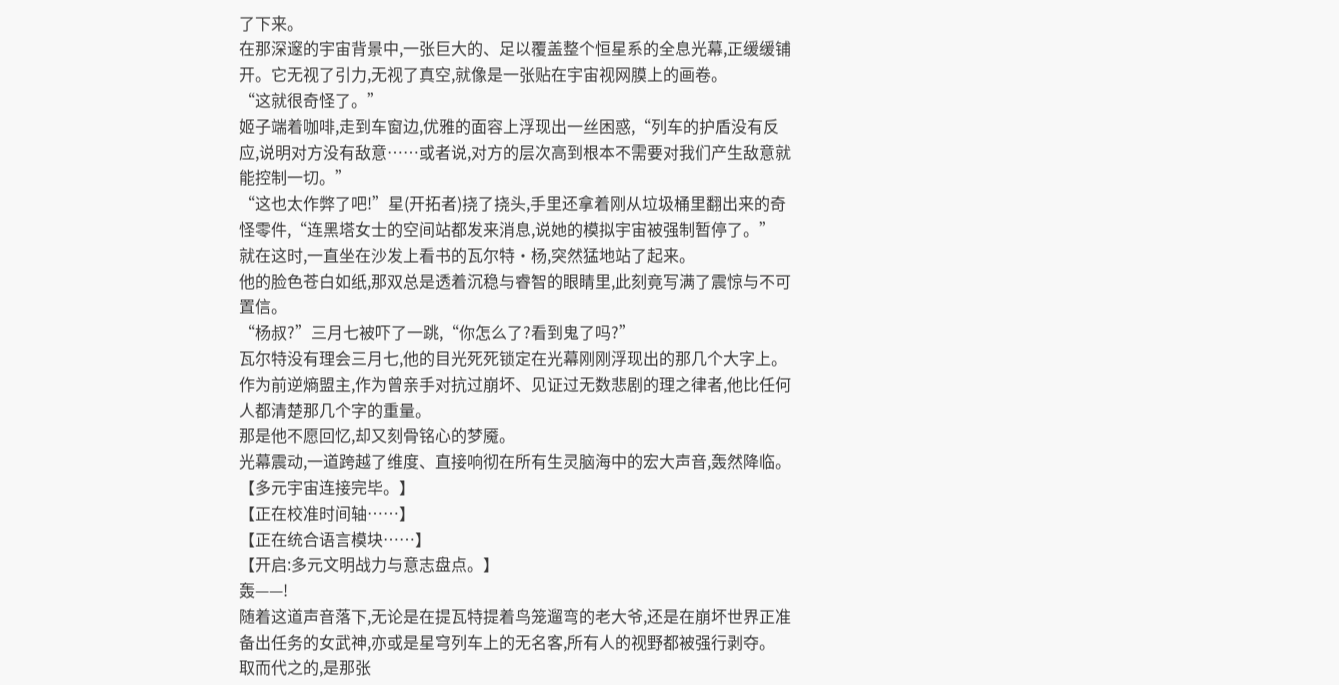了下来。
在那深邃的宇宙背景中,一张巨大的、足以覆盖整个恒星系的全息光幕,正缓缓铺开。它无视了引力,无视了真空,就像是一张贴在宇宙视网膜上的画卷。
“这就很奇怪了。”
姬子端着咖啡,走到车窗边,优雅的面容上浮现出一丝困惑,“列车的护盾没有反应,说明对方没有敌意……或者说,对方的层次高到根本不需要对我们产生敌意就能控制一切。”
“这也太作弊了吧!”星(开拓者)挠了挠头,手里还拿着刚从垃圾桶里翻出来的奇怪零件,“连黑塔女士的空间站都发来消息,说她的模拟宇宙被强制暂停了。”
就在这时,一直坐在沙发上看书的瓦尔特·杨,突然猛地站了起来。
他的脸色苍白如纸,那双总是透着沉稳与睿智的眼睛里,此刻竟写满了震惊与不可置信。
“杨叔?”三月七被吓了一跳,“你怎么了?看到鬼了吗?”
瓦尔特没有理会三月七,他的目光死死锁定在光幕刚刚浮现出的那几个大字上。
作为前逆熵盟主,作为曾亲手对抗过崩坏、见证过无数悲剧的理之律者,他比任何人都清楚那几个字的重量。
那是他不愿回忆,却又刻骨铭心的梦魇。
光幕震动,一道跨越了维度、直接响彻在所有生灵脑海中的宏大声音,轰然降临。
【多元宇宙连接完毕。】
【正在校准时间轴……】
【正在统合语言模块……】
【开启:多元文明战力与意志盘点。】
轰——!
随着这道声音落下,无论是在提瓦特提着鸟笼遛弯的老大爷,还是在崩坏世界正准备出任务的女武神,亦或是星穹列车上的无名客,所有人的视野都被强行剥夺。
取而代之的,是那张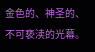金色的、神圣的、不可亵渎的光幕。